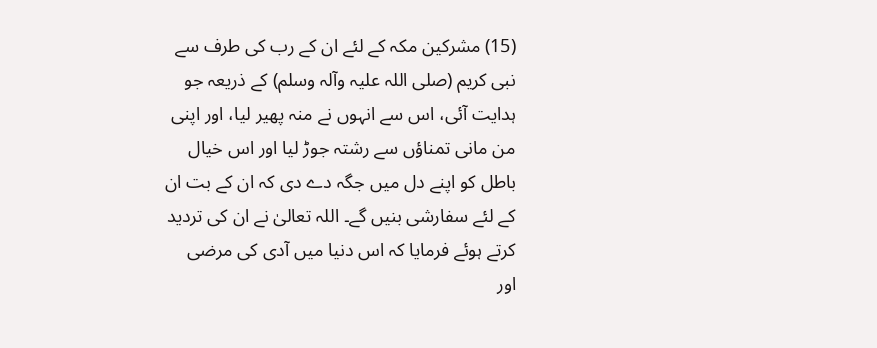(15) مشرکین مکہ کے لئے ان کے رب کی طرف سے نبی کریم (صلی اللہ علیہ وآلہ وسلم) کے ذریعہ جو ہدایت آئی، اس سے انہوں نے منہ پھیر لیا، اور اپنی من مانی تمناؤں سے رشتہ جوڑ لیا اور اس خیال باطل کو اپنے دل میں جگہ دے دی کہ ان کے بت ان کے لئے سفارشی بنیں گے۔ اللہ تعالیٰ نے ان کی تردید کرتے ہوئے فرمایا کہ اس دنیا میں آدی کی مرضی اور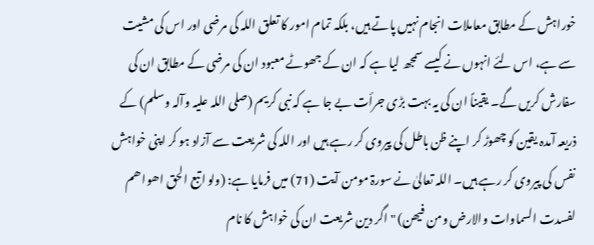خوراہش کے مطابق معاملات انجام نہیں پاتے ہیں، بلکہ تمام امور کا تعلق اللہ کی مرضی اور اس کی مشیت سے ہے، اس لئے انہوں نے کیسے سمجھ لیا ہے کہ ان کے جھوٹے معبود ان کی مرضی کے مطابق ان کی سفارش کریں گے۔ یقیناً ان کی یہ بہت بڑی جرأت بے جا ہے کہ نبی کریم (صلی اللہ علیہ وآلہ وسلم) کے ذریعہ آمدہ یقین کو چھوڑ کر اپنے ظن باطل کی پیروی کر رہے ہیں اور اللہ کی شریعت سے آزاد ہو کر اپنی خواہش نفس کی پیروی کر رہے ہیں۔ اللہ تعالیٰ نے سورۃ مومن آیت (71) میں فرمایا ہے: (ولو اتبع الحق اھوا ھم لفسدت السماوات والارض ومن فیھن) " اگر دین شریعت ان کی خواہش کا نام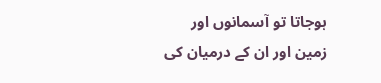ہوجاتا تو آسمانوں اور زمین اور ان کے درمیان کی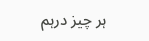ہر چیز درہم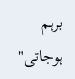برہم ہوجاتی"